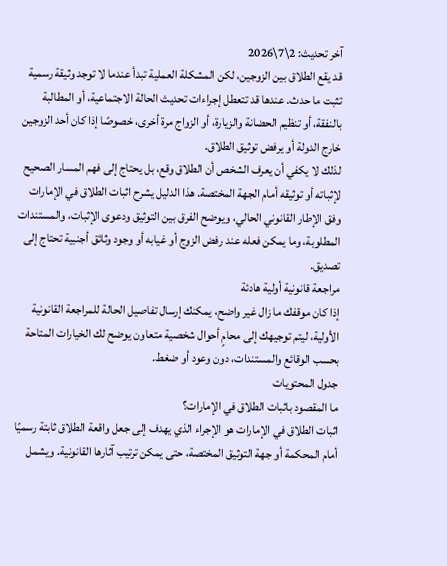آخر تحديث: 2\7\2026
قد يقع الطلاق بين الزوجين، لكن المشكلة العملية تبدأ عندما لا توجد وثيقة رسمية تثبت ما حدث. عندها قد تتعطل إجراءات تحديث الحالة الاجتماعية، أو المطالبة بالنفقة، أو تنظيم الحضانة والزيارة، أو الزواج مرة أخرى، خصوصًا إذا كان أحد الزوجين خارج الدولة أو يرفض توثيق الطلاق.
لذلك لا يكفي أن يعرف الشخص أن الطلاق وقع، بل يحتاج إلى فهم المسار الصحيح لإثباته أو توثيقه أمام الجهة المختصة. هذا الدليل يشرح اثبات الطلاق في الإمارات وفق الإطار القانوني الحالي، ويوضح الفرق بين التوثيق ودعوى الإثبات، والمستندات المطلوبة، وما يمكن فعله عند رفض الزوج أو غيابه أو وجود وثائق أجنبية تحتاج إلى تصديق.
مراجعة قانونية أولية هادئة
إذا كان موقفك ما زال غير واضح، يمكنك إرسال تفاصيل الحالة للمراجعة القانونية الأولية، ليتم توجيهك إلى محامٍ أحوال شخصية متعاون يوضح لك الخيارات المتاحة بحسب الوقائع والمستندات، دون وعود أو ضغط.
جدول المحتويات
ما المقصود باثبات الطلاق في الإمارات؟
اثبات الطلاق في الإمارات هو الإجراء الذي يهدف إلى جعل واقعة الطلاق ثابتة رسميًا أمام المحكمة أو جهة التوثيق المختصة، حتى يمكن ترتيب آثارها القانونية. ويشمل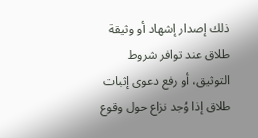ذلك إصدار إشهاد أو وثيقة طلاق عند توافر شروط التوثيق، أو رفع دعوى إثبات طلاق إذا وُجد نزاع حول وقوع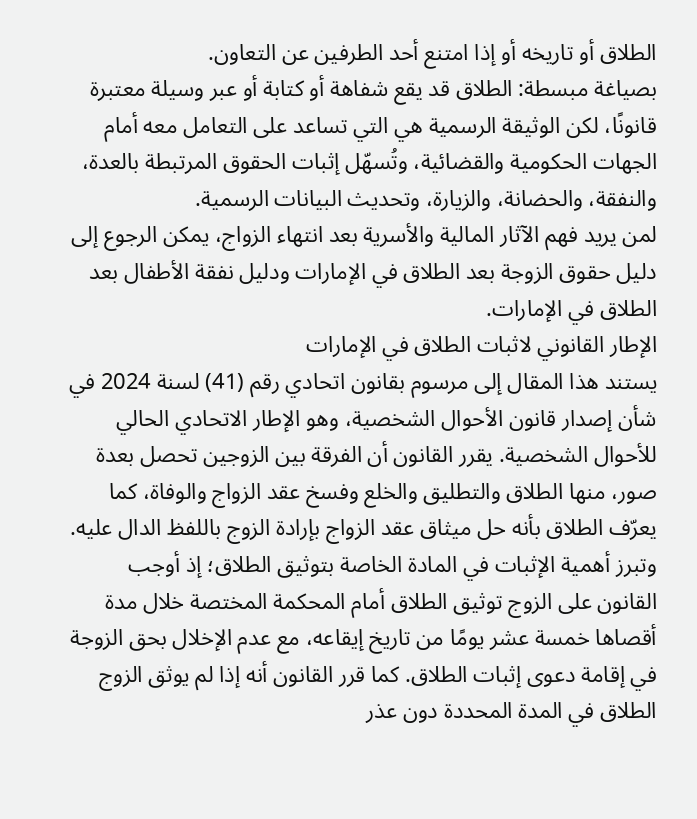الطلاق أو تاريخه أو إذا امتنع أحد الطرفين عن التعاون.
بصياغة مبسطة: الطلاق قد يقع شفاهة أو كتابة أو عبر وسيلة معتبرة قانونًا، لكن الوثيقة الرسمية هي التي تساعد على التعامل معه أمام الجهات الحكومية والقضائية، وتُسهّل إثبات الحقوق المرتبطة بالعدة، والنفقة، والحضانة، والزيارة، وتحديث البيانات الرسمية.
لمن يريد فهم الآثار المالية والأسرية بعد انتهاء الزواج، يمكن الرجوع إلى دليل حقوق الزوجة بعد الطلاق في الإمارات ودليل نفقة الأطفال بعد الطلاق في الإمارات.
الإطار القانوني لاثبات الطلاق في الإمارات
يستند هذا المقال إلى مرسوم بقانون اتحادي رقم (41) لسنة 2024 في شأن إصدار قانون الأحوال الشخصية، وهو الإطار الاتحادي الحالي للأحوال الشخصية. يقرر القانون أن الفرقة بين الزوجين تحصل بعدة صور، منها الطلاق والتطليق والخلع وفسخ عقد الزواج والوفاة، كما يعرّف الطلاق بأنه حل ميثاق عقد الزواج بإرادة الزوج باللفظ الدال عليه.
وتبرز أهمية الإثبات في المادة الخاصة بتوثيق الطلاق؛ إذ أوجب القانون على الزوج توثيق الطلاق أمام المحكمة المختصة خلال مدة أقصاها خمسة عشر يومًا من تاريخ إيقاعه، مع عدم الإخلال بحق الزوجة في إقامة دعوى إثبات الطلاق. كما قرر القانون أنه إذا لم يوثق الزوج الطلاق في المدة المحددة دون عذر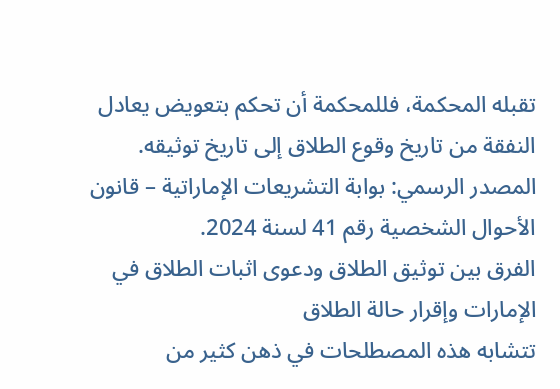تقبله المحكمة، فللمحكمة أن تحكم بتعويض يعادل النفقة من تاريخ وقوع الطلاق إلى تاريخ توثيقه.
المصدر الرسمي: بوابة التشريعات الإماراتية – قانون الأحوال الشخصية رقم 41 لسنة 2024.
الفرق بين توثيق الطلاق ودعوى اثبات الطلاق في الإمارات وإقرار حالة الطلاق
تتشابه هذه المصطلحات في ذهن كثير من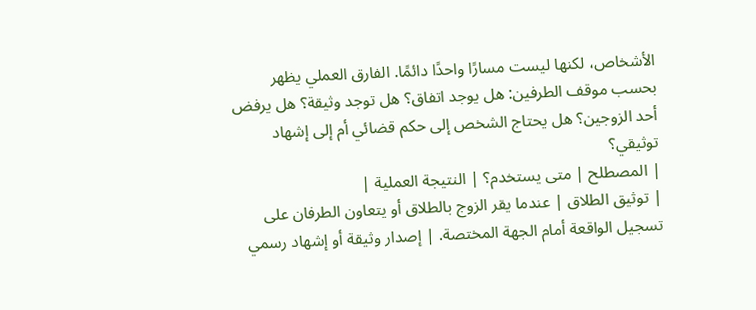الأشخاص، لكنها ليست مسارًا واحدًا دائمًا. الفارق العملي يظهر بحسب موقف الطرفين: هل يوجد اتفاق؟ هل توجد وثيقة؟ هل يرفض أحد الزوجين؟ هل يحتاج الشخص إلى حكم قضائي أم إلى إشهاد توثيقي؟
| المصطلح | متى يستخدم؟ | النتيجة العملية |
| توثيق الطلاق | عندما يقر الزوج بالطلاق أو يتعاون الطرفان على تسجيل الواقعة أمام الجهة المختصة. | إصدار وثيقة أو إشهاد رسمي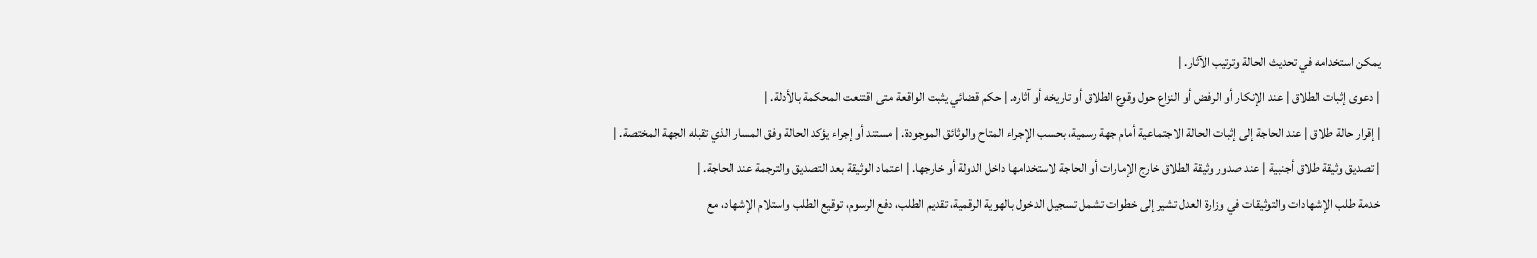يمكن استخدامه في تحديث الحالة وترتيب الآثار. |
| دعوى إثبات الطلاق | عند الإنكار أو الرفض أو النزاع حول وقوع الطلاق أو تاريخه أو آثاره. | حكم قضائي يثبت الواقعة متى اقتنعت المحكمة بالأدلة. |
| إقرار حالة طلاق | عند الحاجة إلى إثبات الحالة الاجتماعية أمام جهة رسمية، بحسب الإجراء المتاح والوثائق الموجودة. | مستند أو إجراء يؤكد الحالة وفق المسار الذي تقبله الجهة المختصة. |
| تصديق وثيقة طلاق أجنبية | عند صدور وثيقة الطلاق خارج الإمارات أو الحاجة لاستخدامها داخل الدولة أو خارجها. | اعتماد الوثيقة بعد التصديق والترجمة عند الحاجة. |
خدمة طلب الإشهادات والتوثيقات في وزارة العدل تشير إلى خطوات تشمل تسجيل الدخول بالهوية الرقمية، تقديم الطلب، دفع الرسوم، توقيع الطلب واستلام الإشهاد، مع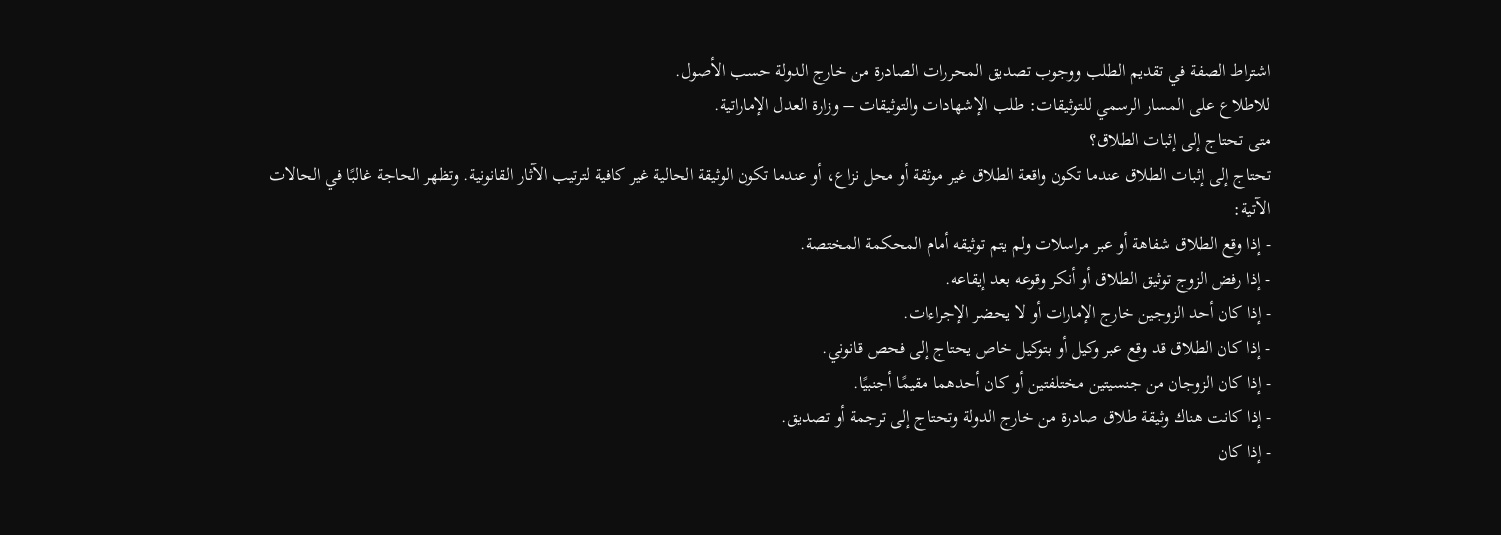اشتراط الصفة في تقديم الطلب ووجوب تصديق المحررات الصادرة من خارج الدولة حسب الأصول.
للاطلاع على المسار الرسمي للتوثيقات: طلب الإشهادات والتوثيقات – وزارة العدل الإماراتية.
متى تحتاج إلى إثبات الطلاق؟
تحتاج إلى إثبات الطلاق عندما تكون واقعة الطلاق غير موثقة أو محل نزاع، أو عندما تكون الوثيقة الحالية غير كافية لترتيب الآثار القانونية. وتظهر الحاجة غالبًا في الحالات الآتية:
- إذا وقع الطلاق شفاهة أو عبر مراسلات ولم يتم توثيقه أمام المحكمة المختصة.
- إذا رفض الزوج توثيق الطلاق أو أنكر وقوعه بعد إيقاعه.
- إذا كان أحد الزوجين خارج الإمارات أو لا يحضر الإجراءات.
- إذا كان الطلاق قد وقع عبر وكيل أو بتوكيل خاص يحتاج إلى فحص قانوني.
- إذا كان الزوجان من جنسيتين مختلفتين أو كان أحدهما مقيمًا أجنبيًا.
- إذا كانت هناك وثيقة طلاق صادرة من خارج الدولة وتحتاج إلى ترجمة أو تصديق.
- إذا كان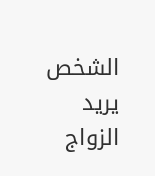الشخص يريد الزواج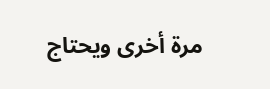مرة أخرى ويحتاج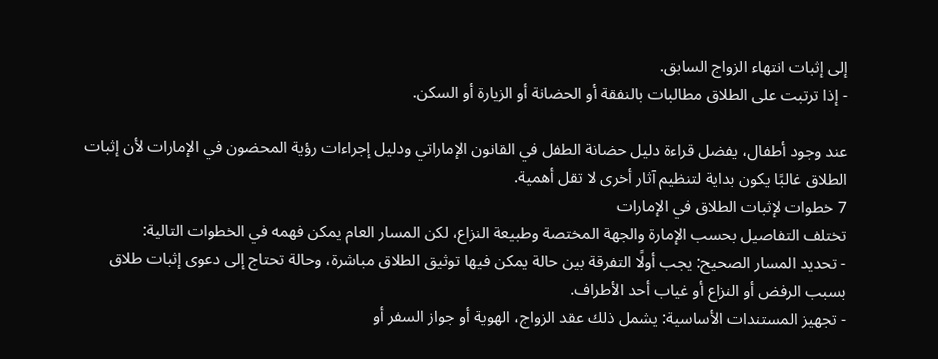إلى إثبات انتهاء الزواج السابق.
- إذا ترتبت على الطلاق مطالبات بالنفقة أو الحضانة أو الزيارة أو السكن.

عند وجود أطفال، يفضل قراءة دليل حضانة الطفل في القانون الإماراتي ودليل إجراءات رؤية المحضون في الإمارات لأن إثبات الطلاق غالبًا يكون بداية لتنظيم آثار أخرى لا تقل أهمية.
7 خطوات لإثبات الطلاق في الإمارات
تختلف التفاصيل بحسب الإمارة والجهة المختصة وطبيعة النزاع، لكن المسار العام يمكن فهمه في الخطوات التالية:
- تحديد المسار الصحيح: يجب أولًا التفرقة بين حالة يمكن فيها توثيق الطلاق مباشرة، وحالة تحتاج إلى دعوى إثبات طلاق بسبب الرفض أو النزاع أو غياب أحد الأطراف.
- تجهيز المستندات الأساسية: يشمل ذلك عقد الزواج، الهوية أو جواز السفر أو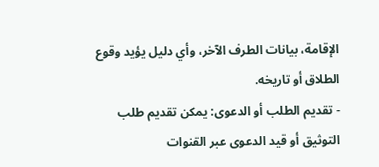الإقامة، بيانات الطرف الآخر، وأي دليل يؤيد وقوع الطلاق أو تاريخه.
- تقديم الطلب أو الدعوى: يمكن تقديم طلب التوثيق أو قيد الدعوى عبر القنوات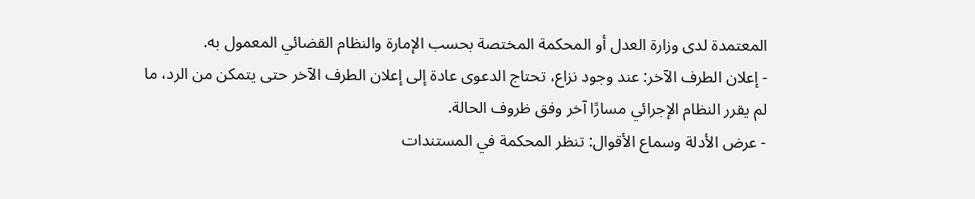المعتمدة لدى وزارة العدل أو المحكمة المختصة بحسب الإمارة والنظام القضائي المعمول به.
- إعلان الطرف الآخر: عند وجود نزاع، تحتاج الدعوى عادة إلى إعلان الطرف الآخر حتى يتمكن من الرد، ما لم يقرر النظام الإجرائي مسارًا آخر وفق ظروف الحالة.
- عرض الأدلة وسماع الأقوال: تنظر المحكمة في المستندات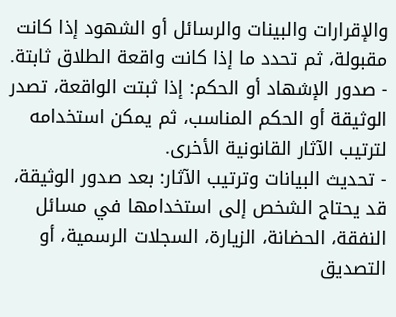والإقرارات والبينات والرسائل أو الشهود إذا كانت مقبولة، ثم تحدد ما إذا كانت واقعة الطلاق ثابتة.
- صدور الإشهاد أو الحكم: إذا ثبتت الواقعة، تصدر الوثيقة أو الحكم المناسب، ثم يمكن استخدامه لترتيب الآثار القانونية الأخرى.
- تحديث البيانات وترتيب الآثار: بعد صدور الوثيقة، قد يحتاج الشخص إلى استخدامها في مسائل النفقة، الحضانة، الزيارة، السجلات الرسمية، أو التصديق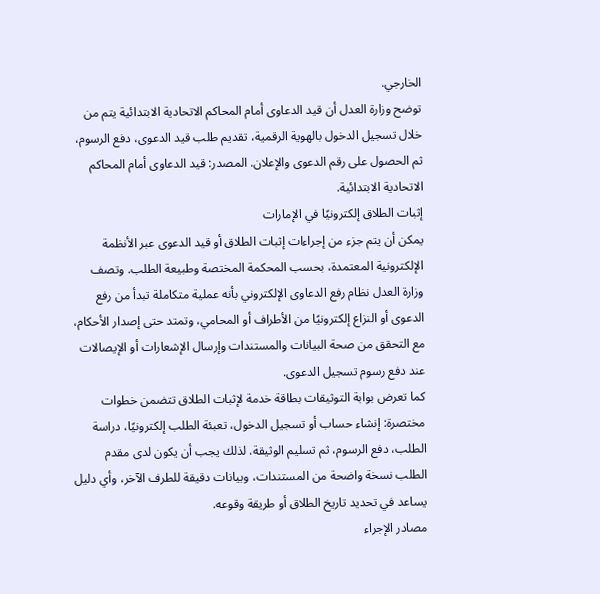الخارجي.
توضح وزارة العدل أن قيد الدعاوى أمام المحاكم الاتحادية الابتدائية يتم من خلال تسجيل الدخول بالهوية الرقمية، تقديم طلب قيد الدعوى، دفع الرسوم، ثم الحصول على رقم الدعوى والإعلان. المصدر: قيد الدعاوى أمام المحاكم الاتحادية الابتدائية.
إثبات الطلاق إلكترونيًا في الإمارات
يمكن أن يتم جزء من إجراءات إثبات الطلاق أو قيد الدعوى عبر الأنظمة الإلكترونية المعتمدة، بحسب المحكمة المختصة وطبيعة الطلب. وتصف وزارة العدل نظام رفع الدعاوى الإلكتروني بأنه عملية متكاملة تبدأ من رفع الدعوى أو النزاع إلكترونيًا من الأطراف أو المحامي، وتمتد حتى إصدار الأحكام، مع التحقق من صحة البيانات والمستندات وإرسال الإشعارات أو الإيصالات عند دفع رسوم تسجيل الدعوى.
كما تعرض بوابة التوثيقات بطاقة خدمة لإثبات الطلاق تتضمن خطوات مختصرة: إنشاء حساب أو تسجيل الدخول، تعبئة الطلب إلكترونيًا، دراسة الطلب، دفع الرسوم، ثم تسليم الوثيقة. لذلك يجب أن يكون لدى مقدم الطلب نسخة واضحة من المستندات، وبيانات دقيقة للطرف الآخر، وأي دليل يساعد في تحديد تاريخ الطلاق أو طريقة وقوعه.
مصادر الإجراء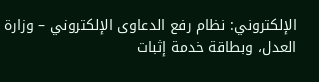الإلكتروني: نظام رفع الدعاوى الإلكتروني – وزارة العدل، وبطاقة خدمة إثبات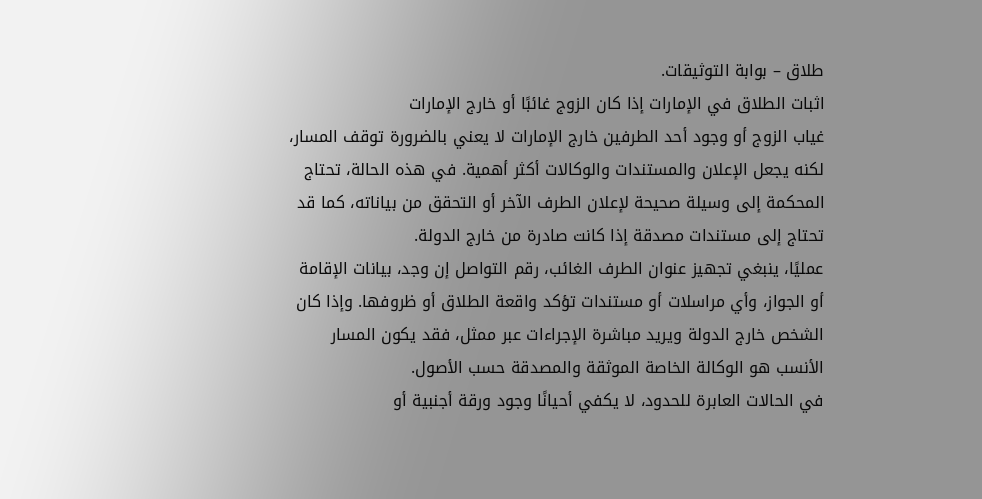طلاق – بوابة التوثيقات.
اثبات الطلاق في الإمارات إذا كان الزوج غائبًا أو خارج الإمارات
غياب الزوج أو وجود أحد الطرفين خارج الإمارات لا يعني بالضرورة توقف المسار، لكنه يجعل الإعلان والمستندات والوكالات أكثر أهمية. في هذه الحالة، تحتاج المحكمة إلى وسيلة صحيحة لإعلان الطرف الآخر أو التحقق من بياناته، كما قد تحتاج إلى مستندات مصدقة إذا كانت صادرة من خارج الدولة.
عمليًا، ينبغي تجهيز عنوان الطرف الغائب، رقم التواصل إن وجد، بيانات الإقامة أو الجواز، وأي مراسلات أو مستندات تؤكد واقعة الطلاق أو ظروفها. وإذا كان الشخص خارج الدولة ويريد مباشرة الإجراءات عبر ممثل، فقد يكون المسار الأنسب هو الوكالة الخاصة الموثقة والمصدقة حسب الأصول.
في الحالات العابرة للحدود، لا يكفي أحيانًا وجود ورقة أجنبية أو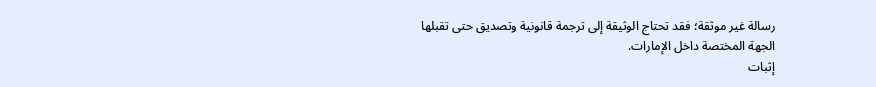رسالة غير موثقة؛ فقد تحتاج الوثيقة إلى ترجمة قانونية وتصديق حتى تقبلها الجهة المختصة داخل الإمارات.
إثبات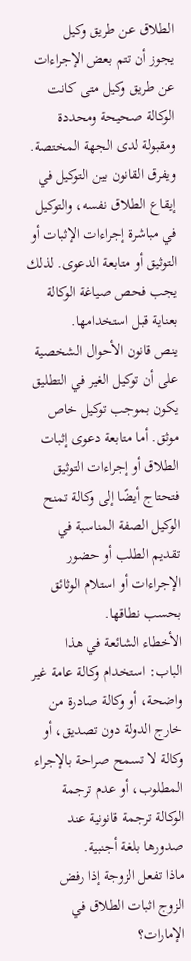الطلاق عن طريق وكيل
يجوز أن تتم بعض الإجراءات عن طريق وكيل متى كانت الوكالة صحيحة ومحددة ومقبولة لدى الجهة المختصة. ويفرق القانون بين التوكيل في إيقاع الطلاق نفسه، والتوكيل في مباشرة إجراءات الإثبات أو التوثيق أو متابعة الدعوى. لذلك يجب فحص صياغة الوكالة بعناية قبل استخدامها.
ينص قانون الأحوال الشخصية على أن توكيل الغير في التطليق يكون بموجب توكيل خاص موثق. أما متابعة دعوى إثبات الطلاق أو إجراءات التوثيق فتحتاج أيضًا إلى وكالة تمنح الوكيل الصفة المناسبة في تقديم الطلب أو حضور الإجراءات أو استلام الوثائق بحسب نطاقها.
الأخطاء الشائعة في هذا الباب: استخدام وكالة عامة غير واضحة، أو وكالة صادرة من خارج الدولة دون تصديق، أو وكالة لا تسمح صراحة بالإجراء المطلوب، أو عدم ترجمة الوكالة ترجمة قانونية عند صدورها بلغة أجنبية.
ماذا تفعل الزوجة إذا رفض الزوج اثبات الطلاق في الإمارات؟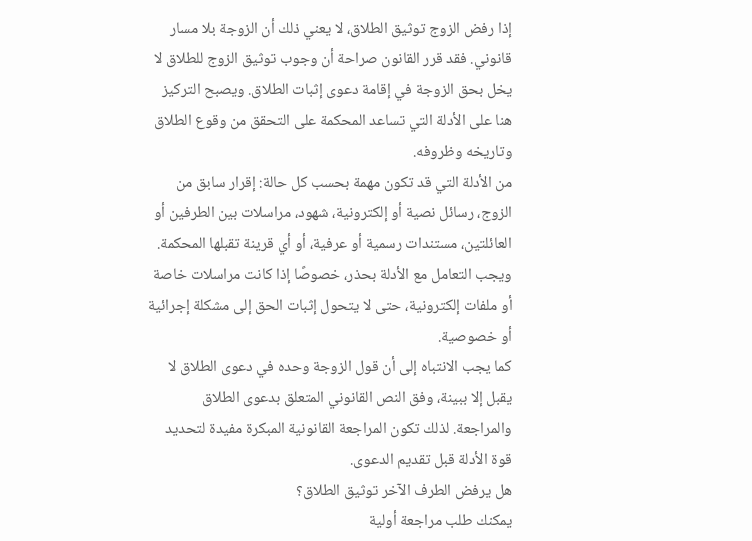إذا رفض الزوج توثيق الطلاق، لا يعني ذلك أن الزوجة بلا مسار قانوني. فقد قرر القانون صراحة أن وجوب توثيق الزوج للطلاق لا يخل بحق الزوجة في إقامة دعوى إثبات الطلاق. ويصبح التركيز هنا على الأدلة التي تساعد المحكمة على التحقق من وقوع الطلاق وتاريخه وظروفه.
من الأدلة التي قد تكون مهمة بحسب كل حالة: إقرار سابق من الزوج، رسائل نصية أو إلكترونية، شهود، مراسلات بين الطرفين أو العائلتين، مستندات رسمية أو عرفية، أو أي قرينة تقبلها المحكمة. ويجب التعامل مع الأدلة بحذر، خصوصًا إذا كانت مراسلات خاصة أو ملفات إلكترونية، حتى لا يتحول إثبات الحق إلى مشكلة إجرائية أو خصوصية.
كما يجب الانتباه إلى أن قول الزوجة وحده في دعوى الطلاق لا يقبل إلا ببينة، وفق النص القانوني المتعلق بدعوى الطلاق والمراجعة. لذلك تكون المراجعة القانونية المبكرة مفيدة لتحديد قوة الأدلة قبل تقديم الدعوى.
هل يرفض الطرف الآخر توثيق الطلاق؟
يمكنك طلب مراجعة أولية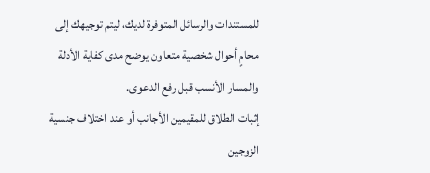للمستندات والرسائل المتوفرة لديك، ليتم توجيهك إلى محامٍ أحوال شخصية متعاون يوضح مدى كفاية الأدلة والمسار الأنسب قبل رفع الدعوى.
إثبات الطلاق للمقيمين الأجانب أو عند اختلاف جنسية الزوجين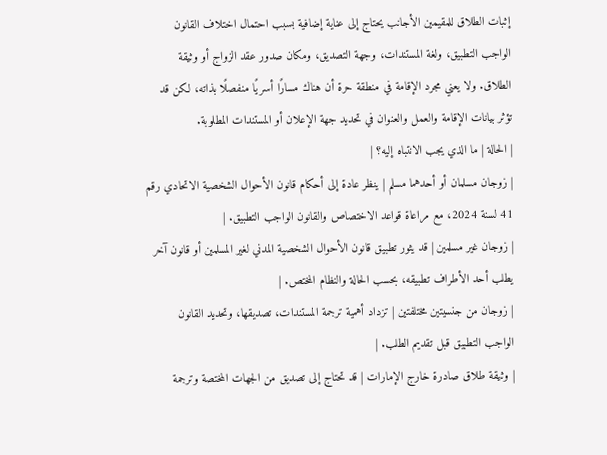إثبات الطلاق للمقيمين الأجانب يحتاج إلى عناية إضافية بسبب احتمال اختلاف القانون الواجب التطبيق، ولغة المستندات، وجهة التصديق، ومكان صدور عقد الزواج أو وثيقة الطلاق. ولا يعني مجرد الإقامة في منطقة حرة أن هناك مسارًا أسريًا منفصلًا بذاته، لكن قد تؤثر بيانات الإقامة والعمل والعنوان في تحديد جهة الإعلان أو المستندات المطلوبة.
| الحالة | ما الذي يجب الانتباه إليه؟ |
| زوجان مسلمان أو أحدهما مسلم | ينظر عادة إلى أحكام قانون الأحوال الشخصية الاتحادي رقم 41 لسنة 2024، مع مراعاة قواعد الاختصاص والقانون الواجب التطبيق. |
| زوجان غير مسلمين | قد يثور تطبيق قانون الأحوال الشخصية المدني لغير المسلمين أو قانون آخر يطلب أحد الأطراف تطبيقه، بحسب الحالة والنظام المختص. |
| زوجان من جنسيتين مختلفتين | تزداد أهمية ترجمة المستندات، تصديقها، وتحديد القانون الواجب التطبيق قبل تقديم الطلب. |
| وثيقة طلاق صادرة خارج الإمارات | قد تحتاج إلى تصديق من الجهات المختصة وترجمة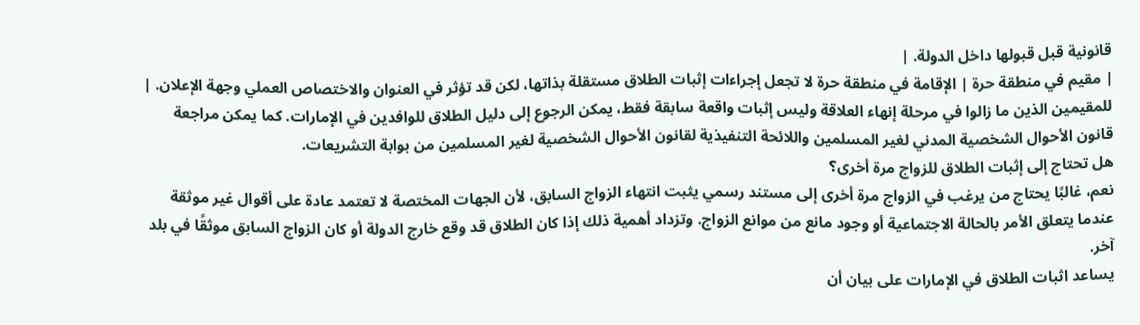قانونية قبل قبولها داخل الدولة. |
| مقيم في منطقة حرة | الإقامة في منطقة حرة لا تجعل إجراءات إثبات الطلاق مستقلة بذاتها، لكن قد تؤثر في العنوان والاختصاص العملي وجهة الإعلان. |
للمقيمين الذين ما زالوا في مرحلة إنهاء العلاقة وليس إثبات واقعة سابقة فقط، يمكن الرجوع إلى دليل الطلاق للوافدين في الإمارات. كما يمكن مراجعة قانون الأحوال الشخصية المدني لغير المسلمين واللائحة التنفيذية لقانون الأحوال الشخصية لغير المسلمين من بوابة التشريعات.
هل تحتاج إلى إثبات الطلاق للزواج مرة أخرى؟
نعم، غالبًا يحتاج من يرغب في الزواج مرة أخرى إلى مستند رسمي يثبت انتهاء الزواج السابق، لأن الجهات المختصة لا تعتمد عادة على أقوال غير موثقة عندما يتعلق الأمر بالحالة الاجتماعية أو وجود مانع من موانع الزواج. وتزداد أهمية ذلك إذا كان الطلاق قد وقع خارج الدولة أو كان الزواج السابق موثقًا في بلد آخر.
يساعد اثبات الطلاق في الإمارات على بيان أن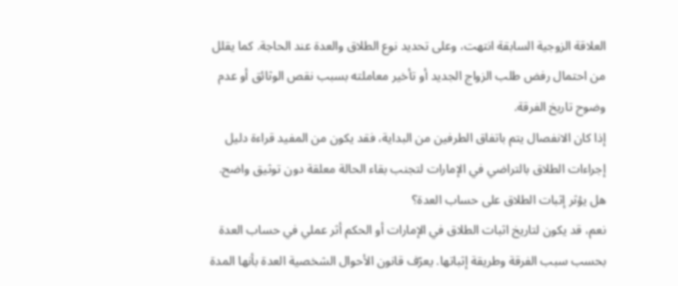العلاقة الزوجية السابقة انتهت، وعلى تحديد نوع الطلاق والعدة عند الحاجة. كما يقلل من احتمال رفض طلب الزواج الجديد أو تأخير معاملته بسبب نقص الوثائق أو عدم وضوح تاريخ الفرقة.
إذا كان الانفصال يتم باتفاق الطرفين من البداية، فقد يكون من المفيد قراءة دليل إجراءات الطلاق بالتراضي في الإمارات لتجنب بقاء الحالة معلقة دون توثيق واضح.
هل يؤثر إثبات الطلاق على حساب العدة؟
نعم، قد يكون لتاريخ اثبات الطلاق في الإمارات أو الحكم أثر عملي في حساب العدة بحسب سبب الفرقة وطريقة إثباتها. يعرّف قانون الأحوال الشخصية العدة بأنها المدة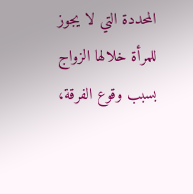المحددة التي لا يجوز للمرأة خلالها الزواج بسبب وقوع الفرقة،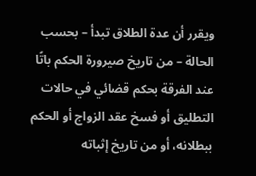ويقرر أن عدة الطلاق تبدأ – بحسب الحالة – من تاريخ صيرورة الحكم باتًا عند الفرقة بحكم قضائي في حالات التطليق أو فسخ عقد الزواج أو الحكم ببطلانه، أو من تاريخ إثباته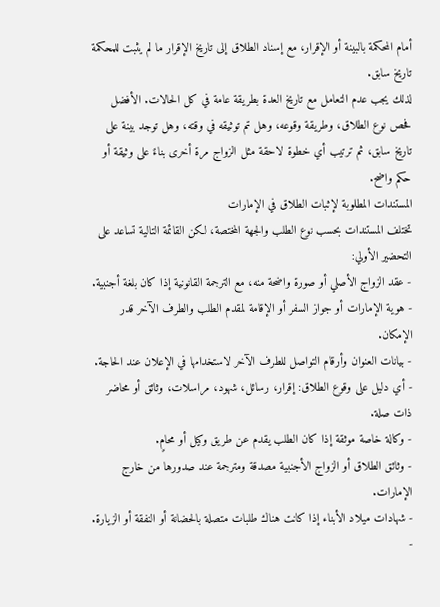أمام المحكمة بالبينة أو الإقرار، مع إسناد الطلاق إلى تاريخ الإقرار ما لم يثبت للمحكمة تاريخ سابق.
لذلك يجب عدم التعامل مع تاريخ العدة بطريقة عامة في كل الحالات. الأفضل فحص نوع الطلاق، وطريقة وقوعه، وهل تم توثيقه في وقته، وهل توجد بينة على تاريخ سابق، ثم ترتيب أي خطوة لاحقة مثل الزواج مرة أخرى بناءً على وثيقة أو حكم واضح.
المستندات المطلوبة لإثبات الطلاق في الإمارات
تختلف المستندات بحسب نوع الطلب والجهة المختصة، لكن القائمة التالية تساعد على التحضير الأولي:
- عقد الزواج الأصلي أو صورة واضحة منه، مع الترجمة القانونية إذا كان بلغة أجنبية.
- هوية الإمارات أو جواز السفر أو الإقامة لمقدم الطلب والطرف الآخر قدر الإمكان.
- بيانات العنوان وأرقام التواصل للطرف الآخر لاستخدامها في الإعلان عند الحاجة.
- أي دليل على وقوع الطلاق: إقرار، رسائل، شهود، مراسلات، وثائق أو محاضر ذات صلة.
- وكالة خاصة موثقة إذا كان الطلب يقدم عن طريق وكيل أو محامٍ.
- وثائق الطلاق أو الزواج الأجنبية مصدقة ومترجمة عند صدورها من خارج الإمارات.
- شهادات ميلاد الأبناء إذا كانت هناك طلبات متصلة بالحضانة أو النفقة أو الزيارة.
-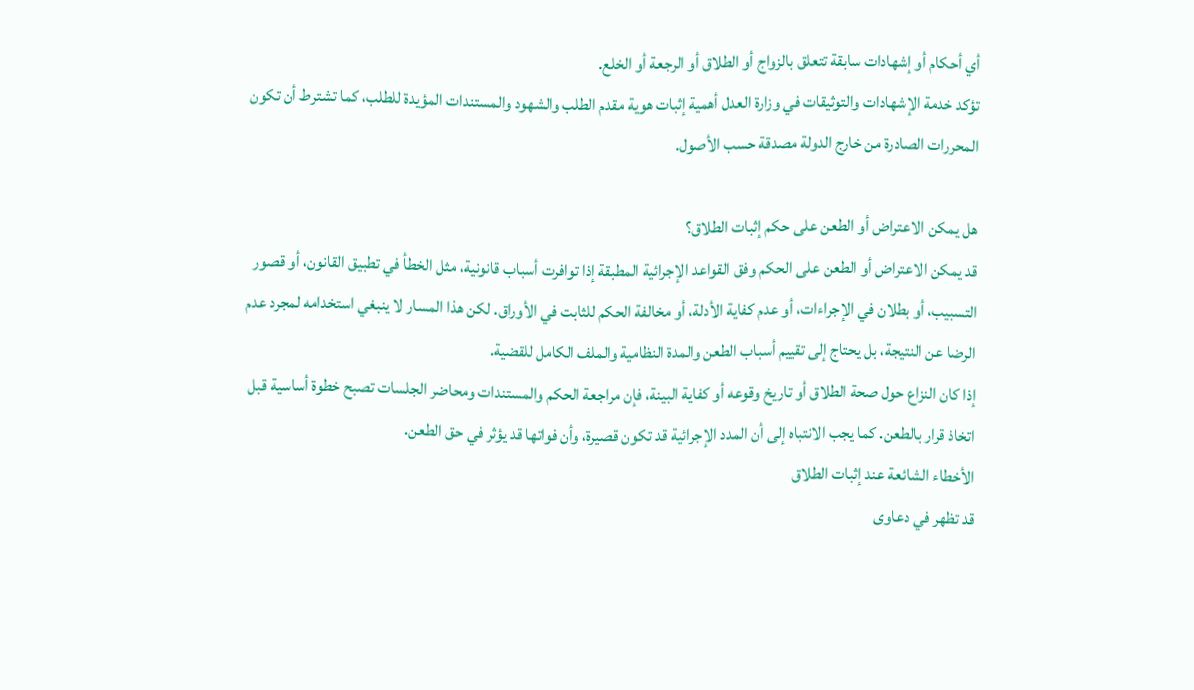أي أحكام أو إشهادات سابقة تتعلق بالزواج أو الطلاق أو الرجعة أو الخلع.
تؤكد خدمة الإشهادات والتوثيقات في وزارة العدل أهمية إثبات هوية مقدم الطلب والشهود والمستندات المؤيدة للطلب، كما تشترط أن تكون المحررات الصادرة من خارج الدولة مصدقة حسب الأصول.

هل يمكن الاعتراض أو الطعن على حكم إثبات الطلاق؟
قد يمكن الاعتراض أو الطعن على الحكم وفق القواعد الإجرائية المطبقة إذا توافرت أسباب قانونية، مثل الخطأ في تطبيق القانون، أو قصور التسبيب، أو بطلان في الإجراءات، أو عدم كفاية الأدلة، أو مخالفة الحكم للثابت في الأوراق. لكن هذا المسار لا ينبغي استخدامه لمجرد عدم الرضا عن النتيجة، بل يحتاج إلى تقييم أسباب الطعن والمدة النظامية والملف الكامل للقضية.
إذا كان النزاع حول صحة الطلاق أو تاريخ وقوعه أو كفاية البينة، فإن مراجعة الحكم والمستندات ومحاضر الجلسات تصبح خطوة أساسية قبل اتخاذ قرار بالطعن. كما يجب الانتباه إلى أن المدد الإجرائية قد تكون قصيرة، وأن فواتها قد يؤثر في حق الطعن.
الأخطاء الشائعة عند إثبات الطلاق
قد تظهر في دعاوى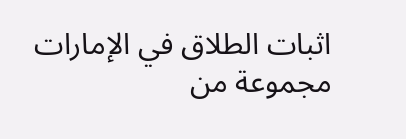اثبات الطلاق في الإمارات مجموعة من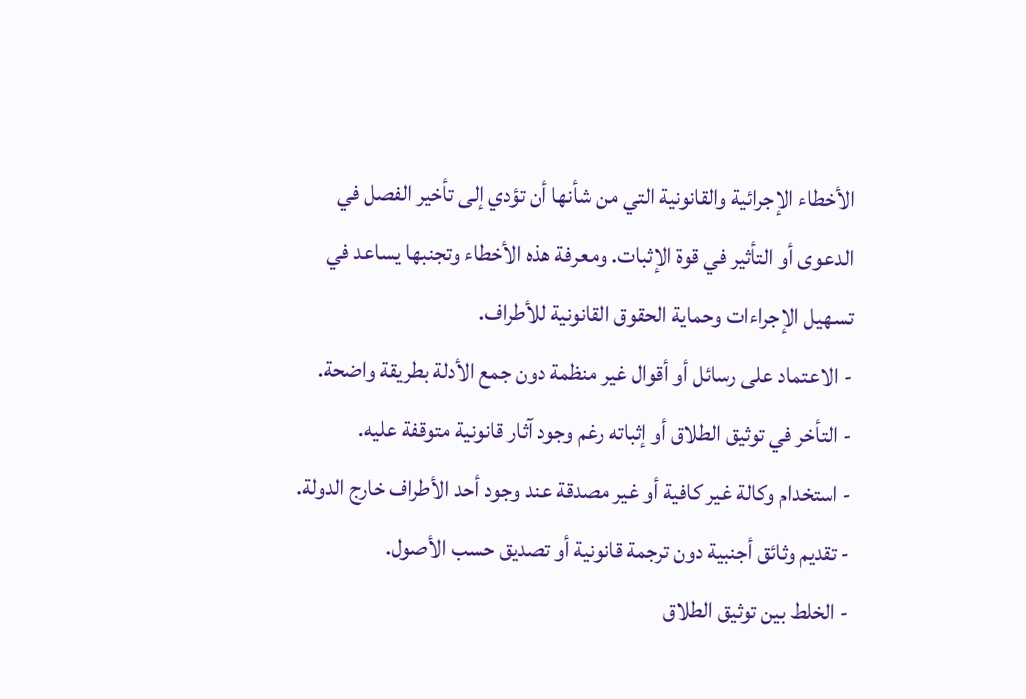الأخطاء الإجرائية والقانونية التي من شأنها أن تؤدي إلى تأخير الفصل في الدعوى أو التأثير في قوة الإثبات. ومعرفة هذه الأخطاء وتجنبها يساعد في تسهيل الإجراءات وحماية الحقوق القانونية للأطراف.
- الاعتماد على رسائل أو أقوال غير منظمة دون جمع الأدلة بطريقة واضحة.
- التأخر في توثيق الطلاق أو إثباته رغم وجود آثار قانونية متوقفة عليه.
- استخدام وكالة غير كافية أو غير مصدقة عند وجود أحد الأطراف خارج الدولة.
- تقديم وثائق أجنبية دون ترجمة قانونية أو تصديق حسب الأصول.
- الخلط بين توثيق الطلاق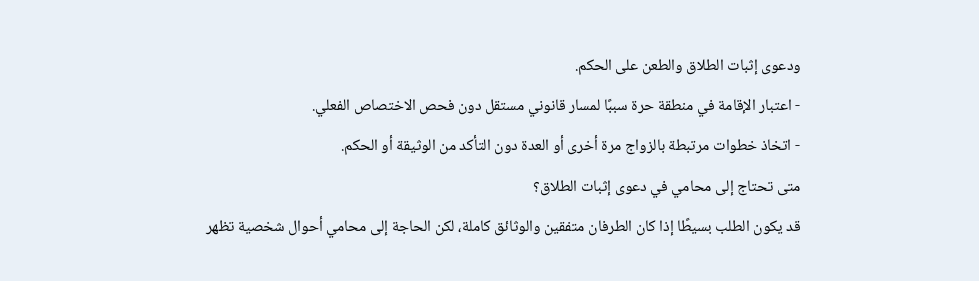ودعوى إثبات الطلاق والطعن على الحكم.
- اعتبار الإقامة في منطقة حرة سببًا لمسار قانوني مستقل دون فحص الاختصاص الفعلي.
- اتخاذ خطوات مرتبطة بالزواج مرة أخرى أو العدة دون التأكد من الوثيقة أو الحكم.
متى تحتاج إلى محامي في دعوى إثبات الطلاق؟
قد يكون الطلب بسيطًا إذا كان الطرفان متفقين والوثائق كاملة، لكن الحاجة إلى محامي أحوال شخصية تظهر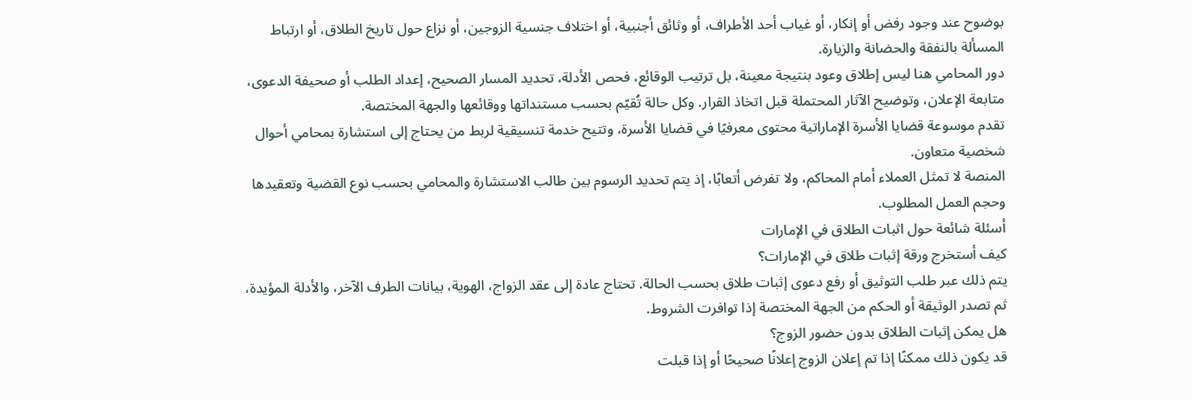بوضوح عند وجود رفض أو إنكار، أو غياب أحد الأطراف، أو وثائق أجنبية، أو اختلاف جنسية الزوجين، أو نزاع حول تاريخ الطلاق، أو ارتباط المسألة بالنفقة والحضانة والزيارة.
دور المحامي هنا ليس إطلاق وعود بنتيجة معينة، بل ترتيب الوقائع، فحص الأدلة، تحديد المسار الصحيح، إعداد الطلب أو صحيفة الدعوى، متابعة الإعلان، وتوضيح الآثار المحتملة قبل اتخاذ القرار. وكل حالة تُقيّم بحسب مستنداتها ووقائعها والجهة المختصة.
تقدم موسوعة قضايا الأسرة الإماراتية محتوى معرفيًا في قضايا الأسرة، وتتيح خدمة تنسيقية لربط من يحتاج إلى استشارة بمحامي أحوال شخصية متعاون.
المنصة لا تمثل العملاء أمام المحاكم، ولا تفرض أتعابًا، إذ يتم تحديد الرسوم بين طالب الاستشارة والمحامي بحسب نوع القضية وتعقيدها وحجم العمل المطلوب.
أسئلة شائعة حول اثبات الطلاق في الإمارات
كيف أستخرج ورقة إثبات طلاق في الإمارات؟
يتم ذلك عبر طلب التوثيق أو رفع دعوى إثبات طلاق بحسب الحالة. تحتاج عادة إلى عقد الزواج، الهوية، بيانات الطرف الآخر، والأدلة المؤيدة، ثم تصدر الوثيقة أو الحكم من الجهة المختصة إذا توافرت الشروط.
هل يمكن إثبات الطلاق بدون حضور الزوج؟
قد يكون ذلك ممكنًا إذا تم إعلان الزوج إعلانًا صحيحًا أو إذا قبلت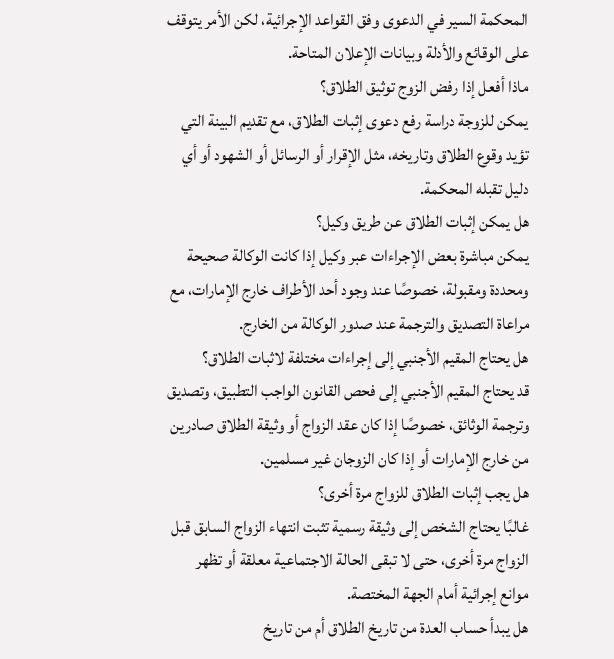المحكمة السير في الدعوى وفق القواعد الإجرائية، لكن الأمر يتوقف على الوقائع والأدلة وبيانات الإعلان المتاحة.
ماذا أفعل إذا رفض الزوج توثيق الطلاق؟
يمكن للزوجة دراسة رفع دعوى إثبات الطلاق، مع تقديم البينة التي تؤيد وقوع الطلاق وتاريخه، مثل الإقرار أو الرسائل أو الشهود أو أي دليل تقبله المحكمة.
هل يمكن إثبات الطلاق عن طريق وكيل؟
يمكن مباشرة بعض الإجراءات عبر وكيل إذا كانت الوكالة صحيحة ومحددة ومقبولة، خصوصًا عند وجود أحد الأطراف خارج الإمارات، مع مراعاة التصديق والترجمة عند صدور الوكالة من الخارج.
هل يحتاج المقيم الأجنبي إلى إجراءات مختلفة لاثبات الطلاق؟
قد يحتاج المقيم الأجنبي إلى فحص القانون الواجب التطبيق، وتصديق وترجمة الوثائق، خصوصًا إذا كان عقد الزواج أو وثيقة الطلاق صادرين من خارج الإمارات أو إذا كان الزوجان غير مسلمين.
هل يجب إثبات الطلاق للزواج مرة أخرى؟
غالبًا يحتاج الشخص إلى وثيقة رسمية تثبت انتهاء الزواج السابق قبل الزواج مرة أخرى، حتى لا تبقى الحالة الاجتماعية معلقة أو تظهر موانع إجرائية أمام الجهة المختصة.
هل يبدأ حساب العدة من تاريخ الطلاق أم من تاريخ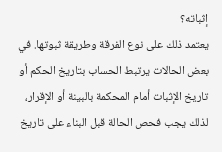إثباته؟
يعتمد ذلك على نوع الفرقة وطريقة ثبوتها. في بعض الحالات يرتبط الحساب بتاريخ الحكم أو تاريخ الإثبات أمام المحكمة بالبينة أو الإقرار، لذلك يجب فحص الحالة قبل البناء على تاريخ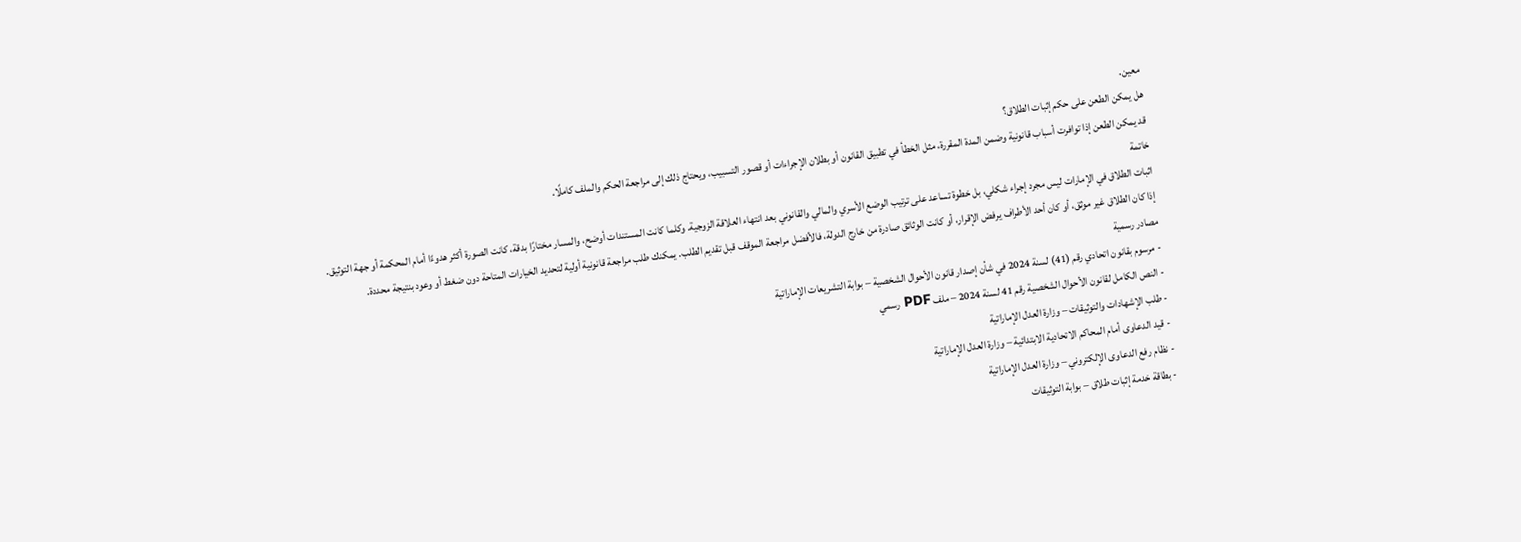معين.
هل يمكن الطعن على حكم إثبات الطلاق؟
قد يمكن الطعن إذا توافرت أسباب قانونية وضمن المدة المقررة، مثل الخطأ في تطبيق القانون أو بطلان الإجراءات أو قصور التسبيب، ويحتاج ذلك إلى مراجعة الحكم والملف كاملًا.
خاتمة
اثبات الطلاق في الإمارات ليس مجرد إجراء شكلي، بل خطوة تساعد على ترتيب الوضع الأسري والمالي والقانوني بعد انتهاء العلاقة الزوجية. وكلما كانت المستندات أوضح، والمسار مختارًا بدقة، كانت الصورة أكثر هدوءًا أمام المحكمة أو جهة التوثيق.
إذا كان الطلاق غير موثق، أو كان أحد الأطراف يرفض الإقرار، أو كانت الوثائق صادرة من خارج الدولة، فالأفضل مراجعة الموقف قبل تقديم الطلب. يمكنك طلب مراجعة قانونية أولية لتحديد الخيارات المتاحة دون ضغط أو وعود بنتيجة محددة.
مصادر رسمية
- مرسوم بقانون اتحادي رقم (41) لسنة 2024 في شأن إصدار قانون الأحوال الشخصية – بوابة التشريعات الإماراتية
- النص الكامل لقانون الأحوال الشخصية رقم 41 لسنة 2024 – ملف PDF رسمي
- طلب الإشهادات والتوثيقات – وزارة العدل الإماراتية
- قيد الدعاوى أمام المحاكم الاتحادية الابتدائية – وزارة العدل الإماراتية
- نظام رفع الدعاوى الإلكتروني – وزارة العدل الإماراتية
- بطاقة خدمة إثبات طلاق – بوابة التوثيقات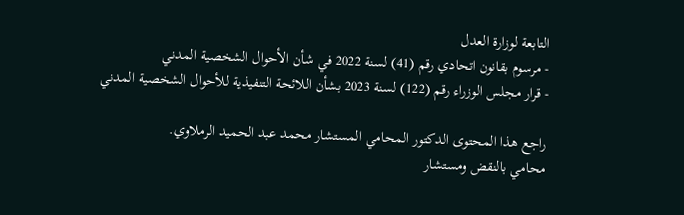التابعة لوزارة العدل
- مرسوم بقانون اتحادي رقم (41) لسنة 2022 في شأن الأحوال الشخصية المدني
- قرار مجلس الوزراء رقم (122) لسنة 2023 بشأن اللائحة التنفيذية للأحوال الشخصية المدني

راجع هذا المحتوى الدكتور المحامي المستشار محمد عبد الحميد الرملاوي.
محامي بالنقض ومستشار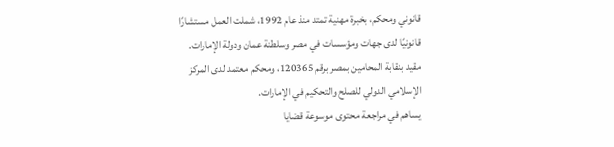قانوني ومحكم، بخبرة مهنية تمتد منذ عام 1992، شملت العمل مستشارًا قانونيًا لدى جهات ومؤسسات في مصر وسلطنة عمان ودولة الإمارات.
مقيد بنقابة المحامين بمصر برقم 120365، ومحكم معتمد لدى المركز الإسلامي الدولي للصلح والتحكيم في الإمارات.
يساهم في مراجعة محتوى موسوعة قضايا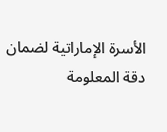الأسرة الإماراتية لضمان دقة المعلومة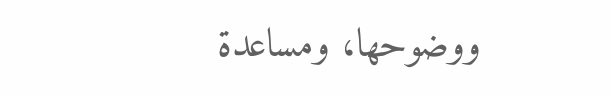ووضوحها، ومساعدة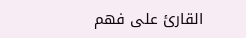القارئ على فهم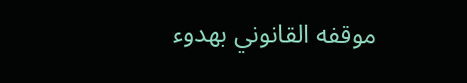موقفه القانوني بهدوء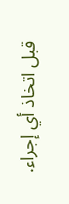قبل اتخاذ أي إجراء.